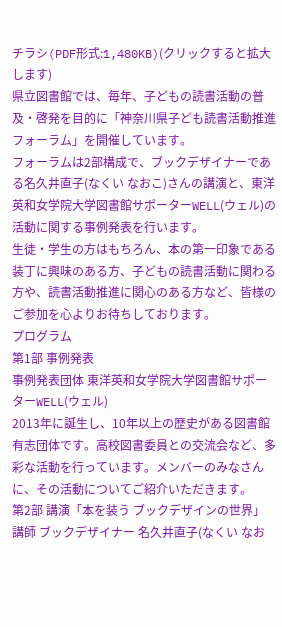チラシ(PDF形式:1,480KB)(クリックすると拡大します)
県立図書館では、毎年、子どもの読書活動の普及・啓発を目的に「神奈川県子ども読書活動推進フォーラム」を開催しています。
フォーラムは2部構成で、ブックデザイナーである名久井直子(なくい なおこ)さんの講演と、東洋英和女学院大学図書館サポーターWELL(ウェル)の活動に関する事例発表を行います。
生徒・学生の方はもちろん、本の第一印象である装丁に興味のある方、子どもの読書活動に関わる方や、読書活動推進に関心のある方など、皆様のご参加を心よりお待ちしております。
プログラム
第1部 事例発表
事例発表団体 東洋英和女学院大学図書館サポーターWELL(ウェル)
2013年に誕生し、10年以上の歴史がある図書館有志団体です。高校図書委員との交流会など、多彩な活動を行っています。メンバーのみなさんに、その活動についてご紹介いただきます。
第2部 講演「本を装う ブックデザインの世界」
講師 ブックデザイナー 名久井直子(なくい なお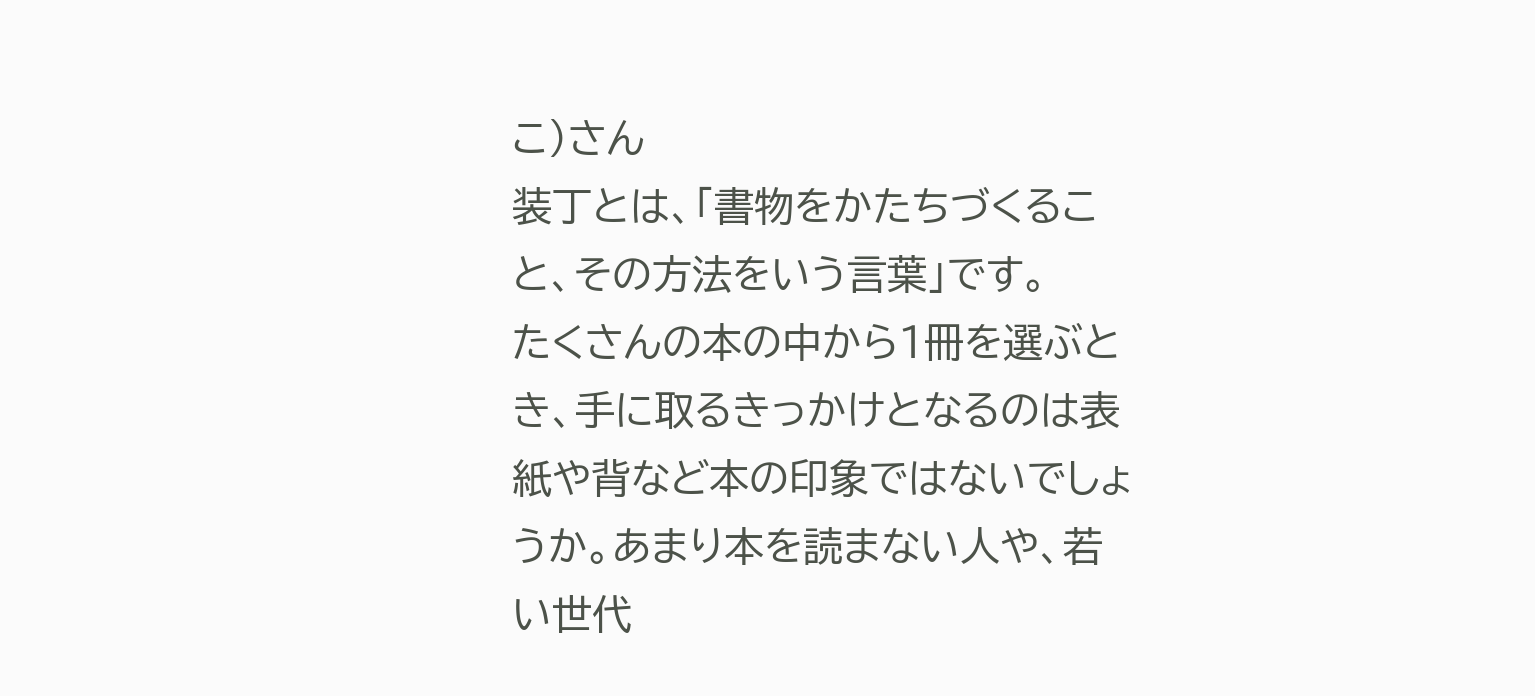こ)さん
装丁とは、「書物をかたちづくること、その方法をいう言葉」です。
たくさんの本の中から1冊を選ぶとき、手に取るきっかけとなるのは表紙や背など本の印象ではないでしょうか。あまり本を読まない人や、若い世代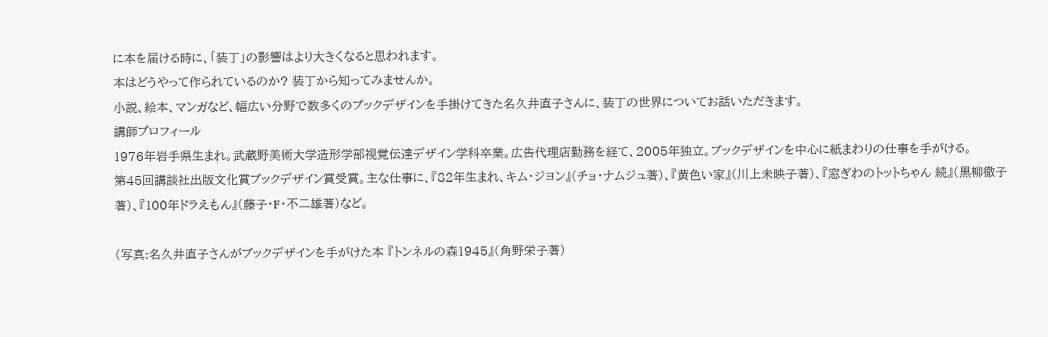に本を届ける時に、「装丁」の影響はより大きくなると思われます。
本はどうやって作られているのか? 装丁から知ってみませんか。
小説、絵本、マンガなど、幅広い分野で数多くのブックデザインを手掛けてきた名久井直子さんに、装丁の世界についてお話いただきます。
講師プロフィール
1976年岩手県生まれ。武蔵野美術大学造形学部視覚伝達デザイン学科卒業。広告代理店勤務を経て、2005年独立。ブックデザインを中心に紙まわりの仕事を手がける。
第45回講談社出版文化賞ブックデザイン賞受賞。主な仕事に、『82年生まれ、キム・ジヨン』(チョ・ナムジュ著)、『黄色い家』(川上未映子著)、『窓ぎわのトットちゃん 続』(黒柳徹子著)、『100年ドラえもん』(藤子・F・不二雄著)など。

(写真:名久井直子さんがブックデザインを手がけた本 『トンネルの森1945』(角野栄子著)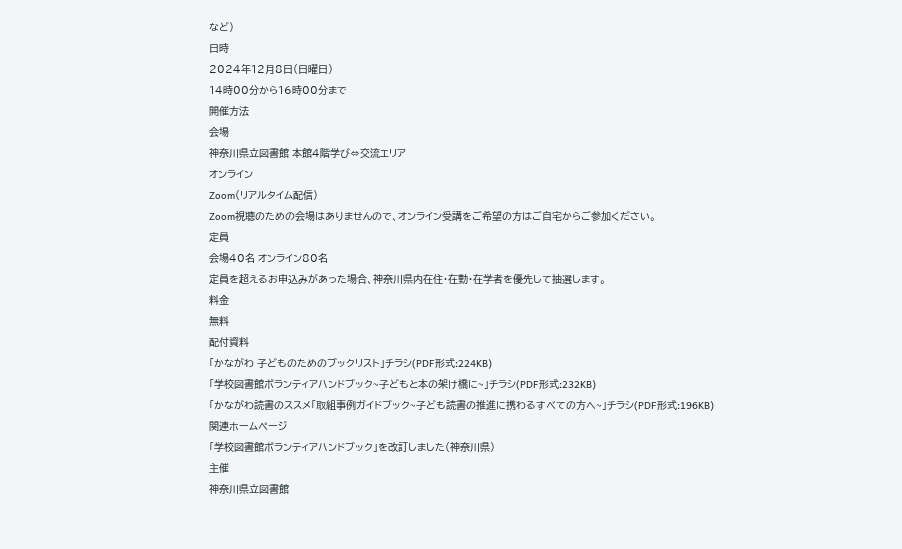など)
日時
2024年12月8日(日曜日)
14時00分から16時00分まで
開催方法
会場
神奈川県立図書館 本館4階学び⇔交流エリア
オンライン
Zoom(リアルタイム配信)
Zoom視聴のための会場はありませんので、オンライン受講をご希望の方はご自宅からご参加ください。
定員
会場40名 オンライン80名
定員を超えるお申込みがあった場合、神奈川県内在住・在勤・在学者を優先して抽選します。
料金
無料
配付資料
「かながわ 子どものためのブックリスト」チラシ(PDF形式:224KB)
「学校図書館ボランティアハンドブック~子どもと本の架け橋に~」チラシ(PDF形式:232KB)
「かながわ読書のススメ「取組事例ガイドブック~子ども読書の推進に携わるすべての方へ~」チラシ(PDF形式:196KB)
関連ホームぺージ
「学校図書館ボランティアハンドブック」を改訂しました(神奈川県)
主催
神奈川県立図書館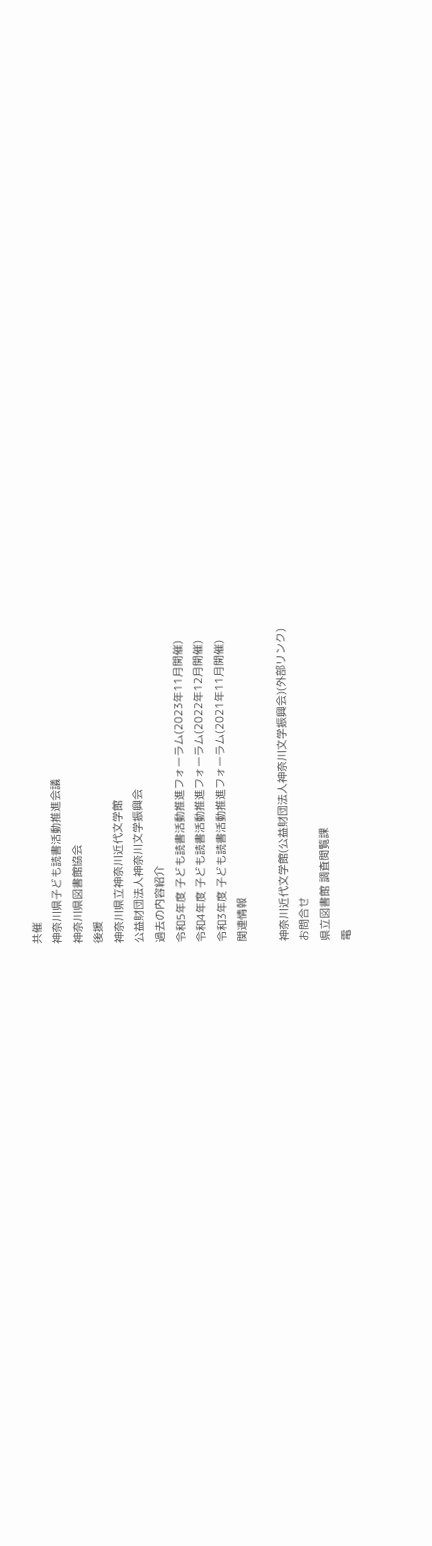共催
神奈川県子ども読書活動推進会議
神奈川県図書館協会
後援
神奈川県立神奈川近代文学館
公益財団法人神奈川文学振興会
過去の内容紹介
令和5年度 子ども読書活動推進フォーラム(2023年11月開催)
令和4年度 子ども読書活動推進フォーラム(2022年12月開催)
令和3年度 子ども読書活動推進フォーラム(2021年11月開催)
関連情報

神奈川近代文学館(公益財団法人神奈川文学振興会)(外部リンク)
お問合せ
県立図書館 調査閲覧課
電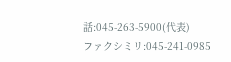話:045-263-5900(代表)
ファクシミリ:045-241-0985